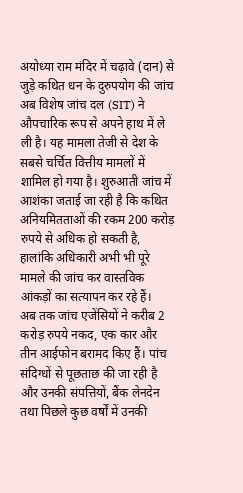अयोध्या राम मंदिर में चढ़ावे (दान) से जुड़े कथित धन के दुरुपयोग की जांच अब विशेष जांच दल (SIT) ने औपचारिक रूप से अपने हाथ में ले ली है। यह मामला तेजी से देश के सबसे चर्चित वित्तीय मामलों में शामिल हो गया है। शुरुआती जांच में आशंका जताई जा रही है कि कथित अनियमितताओं की रकम 200 करोड़ रुपये से अधिक हो सकती है, हालांकि अधिकारी अभी भी पूरे मामले की जांच कर वास्तविक आंकड़ों का सत्यापन कर रहे हैं।
अब तक जांच एजेंसियों ने करीब 2 करोड़ रुपये नकद, एक कार और तीन आईफोन बरामद किए हैं। पांच संदिग्धों से पूछताछ की जा रही है और उनकी संपत्तियों, बैंक लेनदेन तथा पिछले कुछ वर्षों में उनकी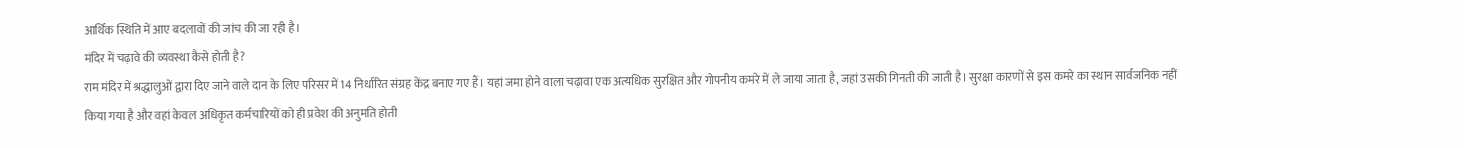आर्थिक स्थिति में आए बदलावों की जांच की जा रही है।
मंदिर में चढ़ावे की व्यवस्था कैसे होती है?
राम मंदिर में श्रद्धालुओं द्वारा दिए जाने वाले दान के लिए परिसर में 14 निर्धारित संग्रह केंद्र बनाए गए हैं। यहां जमा होने वाला चढ़ावा एक अत्यधिक सुरक्षित और गोपनीय कमरे में ले जाया जाता है, जहां उसकी गिनती की जाती है। सुरक्षा कारणों से इस कमरे का स्थान सार्वजनिक नहीं किया गया है और वहां केवल अधिकृत कर्मचारियों को ही प्रवेश की अनुमति होती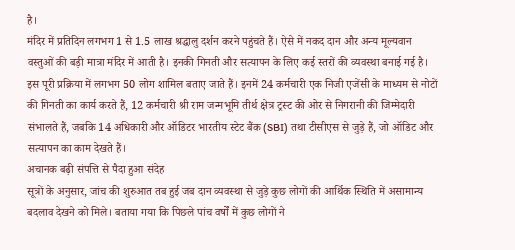है।
मंदिर में प्रतिदिन लगभग 1 से 1.5 लाख श्रद्धालु दर्शन करने पहुंचते हैं। ऐसे में नकद दान और अन्य मूल्यवान वस्तुओं की बड़ी मात्रा मंदिर में आती है। इनकी गिनती और सत्यापन के लिए कई स्तरों की व्यवस्था बनाई गई है।
इस पूरी प्रक्रिया में लगभग 50 लोग शामिल बताए जाते हैं। इनमें 24 कर्मचारी एक निजी एजेंसी के माध्यम से नोटों की गिनती का कार्य करते हैं, 12 कर्मचारी श्री राम जन्मभूमि तीर्थ क्षेत्र ट्रस्ट की ओर से निगरानी की जिम्मेदारी संभालते हैं, जबकि 14 अधिकारी और ऑडिटर भारतीय स्टेट बैंक (SBI) तथा टीसीएस से जुड़े हैं, जो ऑडिट और सत्यापन का काम देखते हैं।
अचानक बढ़ी संपत्ति से पैदा हुआ संदेह
सूत्रों के अनुसार, जांच की शुरुआत तब हुई जब दान व्यवस्था से जुड़े कुछ लोगों की आर्थिक स्थिति में असामान्य बदलाव देखने को मिले। बताया गया कि पिछले पांच वर्षों में कुछ लोगों ने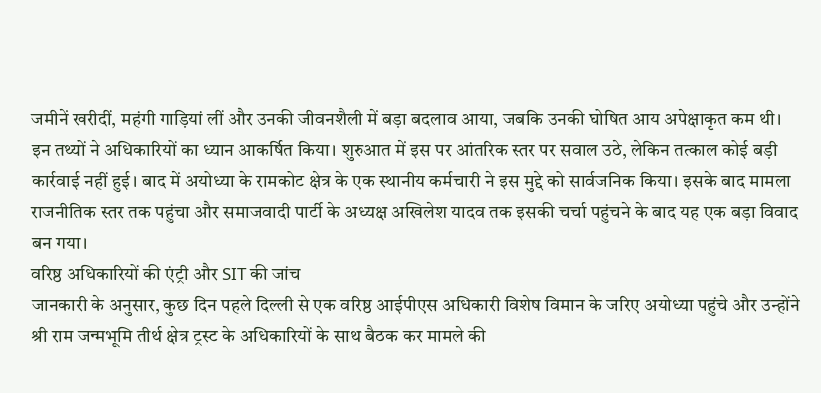जमीनें खरीदीं, महंगी गाड़ियां लीं और उनकी जीवनशैली में बड़ा बदलाव आया, जबकि उनकी घोषित आय अपेक्षाकृत कम थी।
इन तथ्यों ने अधिकारियों का ध्यान आकर्षित किया। शुरुआत में इस पर आंतरिक स्तर पर सवाल उठे, लेकिन तत्काल कोई बड़ी कार्रवाई नहीं हुई। बाद में अयोध्या के रामकोट क्षेत्र के एक स्थानीय कर्मचारी ने इस मुद्दे को सार्वजनिक किया। इसके बाद मामला राजनीतिक स्तर तक पहुंचा और समाजवादी पार्टी के अध्यक्ष अखिलेश यादव तक इसकी चर्चा पहुंचने के बाद यह एक बड़ा विवाद बन गया।
वरिष्ठ अधिकारियों की एंट्री और SIT की जांच
जानकारी के अनुसार, कुछ दिन पहले दिल्ली से एक वरिष्ठ आईपीएस अधिकारी विशेष विमान के जरिए अयोध्या पहुंचे और उन्होंने श्री राम जन्मभूमि तीर्थ क्षेत्र ट्रस्ट के अधिकारियों के साथ बैठक कर मामले की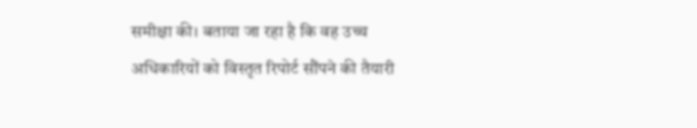समीक्षा की। बताया जा रहा है कि वह उच्च अधिकारियों को विस्तृत रिपोर्ट सौंपने की तैयारी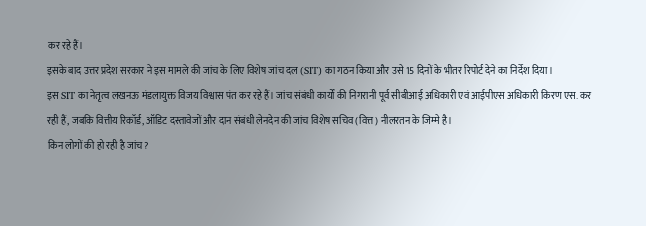कर रहे हैं।
इसके बाद उत्तर प्रदेश सरकार ने इस मामले की जांच के लिए विशेष जांच दल (SIT) का गठन किया और उसे 15 दिनों के भीतर रिपोर्ट देने का निर्देश दिया।
इस SIT का नेतृत्व लखनऊ मंडलायुक्त विजय विश्वास पंत कर रहे हैं। जांच संबंधी कार्यों की निगरानी पूर्व सीबीआई अधिकारी एवं आईपीएस अधिकारी किरण एस. कर रही हैं, जबकि वित्तीय रिकॉर्ड, ऑडिट दस्तावेजों और दान संबंधी लेनदेन की जांच विशेष सचिव (वित्त) नीलरतन के जिम्मे है।
किन लोगों की हो रही है जांच?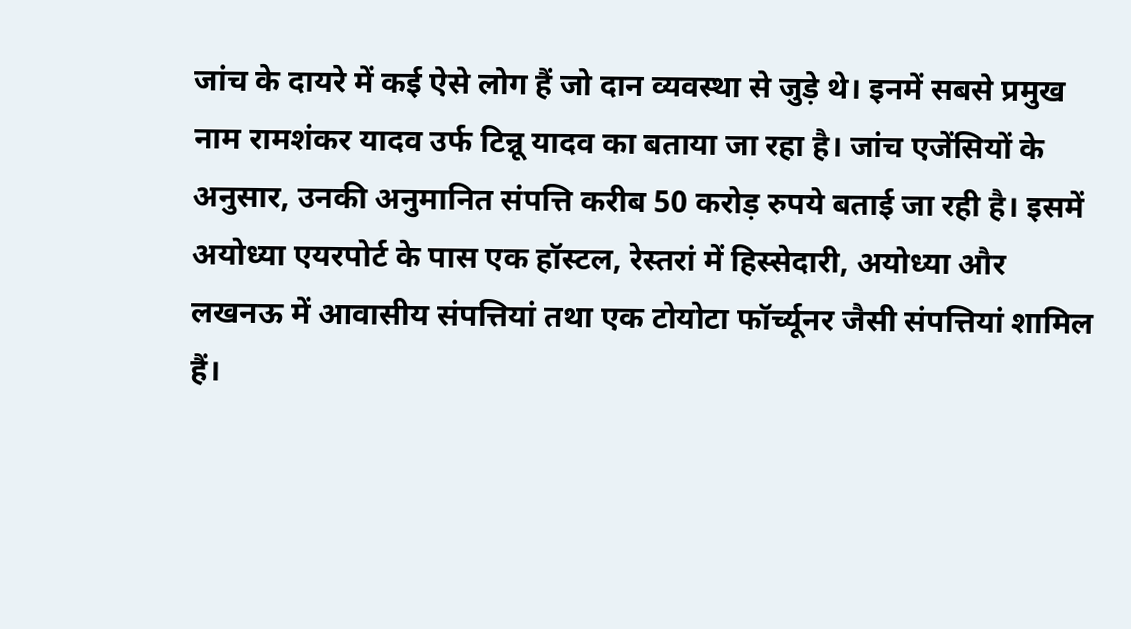जांच के दायरे में कई ऐसे लोग हैं जो दान व्यवस्था से जुड़े थे। इनमें सबसे प्रमुख नाम रामशंकर यादव उर्फ टिन्नू यादव का बताया जा रहा है। जांच एजेंसियों के अनुसार, उनकी अनुमानित संपत्ति करीब 50 करोड़ रुपये बताई जा रही है। इसमें अयोध्या एयरपोर्ट के पास एक हॉस्टल, रेस्तरां में हिस्सेदारी, अयोध्या और लखनऊ में आवासीय संपत्तियां तथा एक टोयोटा फॉर्च्यूनर जैसी संपत्तियां शामिल हैं।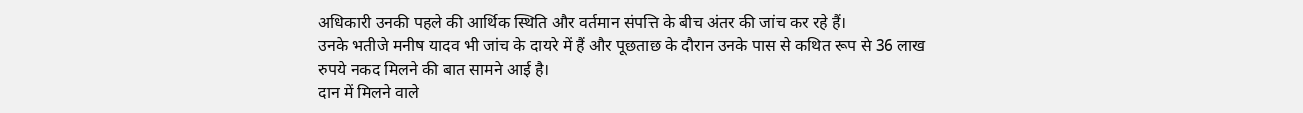अधिकारी उनकी पहले की आर्थिक स्थिति और वर्तमान संपत्ति के बीच अंतर की जांच कर रहे हैं।
उनके भतीजे मनीष यादव भी जांच के दायरे में हैं और पूछताछ के दौरान उनके पास से कथित रूप से 36 लाख रुपये नकद मिलने की बात सामने आई है।
दान में मिलने वाले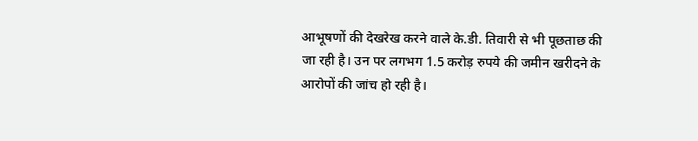आभूषणों की देखरेख करने वाले के.डी. तिवारी से भी पूछताछ की जा रही है। उन पर लगभग 1.5 करोड़ रुपये की जमीन खरीदने के आरोपों की जांच हो रही है।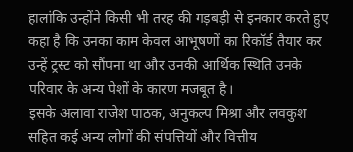हालांकि उन्होंने किसी भी तरह की गड़बड़ी से इनकार करते हुए कहा है कि उनका काम केवल आभूषणों का रिकॉर्ड तैयार कर उन्हें ट्रस्ट को सौंपना था और उनकी आर्थिक स्थिति उनके परिवार के अन्य पेशों के कारण मजबूत है।
इसके अलावा राजेश पाठक, अनुकल्प मिश्रा और लवकुश सहित कई अन्य लोगों की संपत्तियों और वित्तीय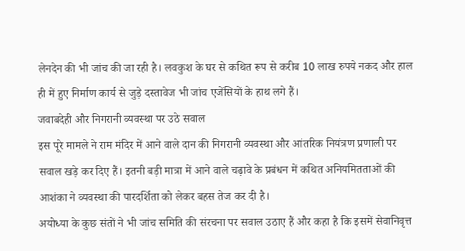लेनदेन की भी जांच की जा रही है। लवकुश के घर से कथित रूप से करीब 10 लाख रुपये नकद और हाल ही में हुए निर्माण कार्य से जुड़े दस्तावेज भी जांच एजेंसियों के हाथ लगे हैं।
जवाबदेही और निगरानी व्यवस्था पर उठे सवाल
इस पूरे मामले ने राम मंदिर में आने वाले दान की निगरानी व्यवस्था और आंतरिक नियंत्रण प्रणाली पर सवाल खड़े कर दिए हैं। इतनी बड़ी मात्रा में आने वाले चढ़ावे के प्रबंधन में कथित अनियमितताओं की आशंका ने व्यवस्था की पारदर्शिता को लेकर बहस तेज कर दी है।
अयोध्या के कुछ संतों ने भी जांच समिति की संरचना पर सवाल उठाए हैं और कहा है कि इसमें सेवानिवृत्त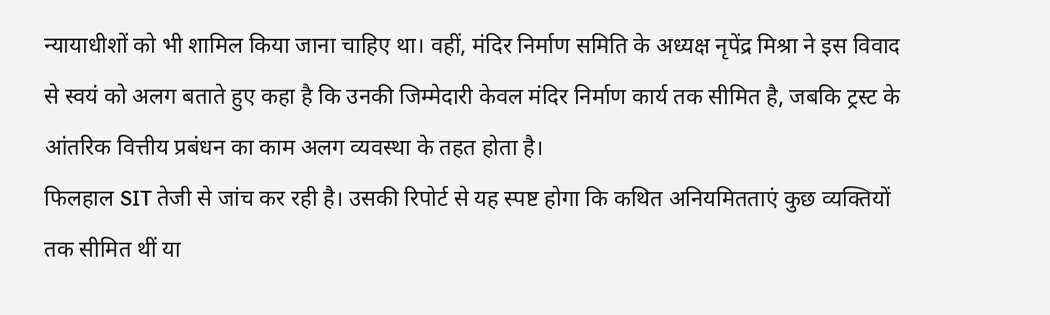न्यायाधीशों को भी शामिल किया जाना चाहिए था। वहीं, मंदिर निर्माण समिति के अध्यक्ष नृपेंद्र मिश्रा ने इस विवाद से स्वयं को अलग बताते हुए कहा है कि उनकी जिम्मेदारी केवल मंदिर निर्माण कार्य तक सीमित है, जबकि ट्रस्ट के आंतरिक वित्तीय प्रबंधन का काम अलग व्यवस्था के तहत होता है।
फिलहाल SIT तेजी से जांच कर रही है। उसकी रिपोर्ट से यह स्पष्ट होगा कि कथित अनियमितताएं कुछ व्यक्तियों तक सीमित थीं या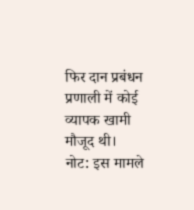फिर दान प्रबंधन प्रणाली में कोई व्यापक खामी मौजूद थी।
नोट: इस मामले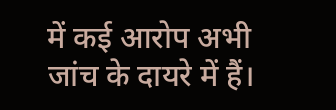में कई आरोप अभी जांच के दायरे में हैं।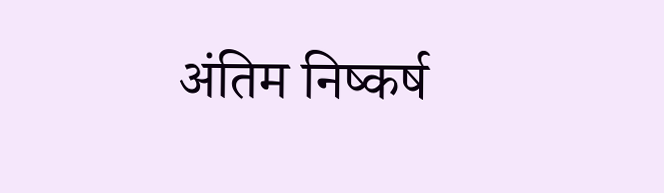अंतिम निष्कर्ष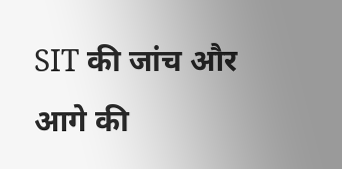SIT की जांच और आगे की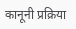कानूनी प्रक्रिया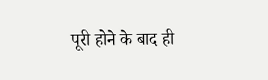पूरी होने के बाद ही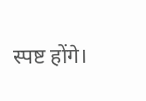स्पष्ट होंगे।